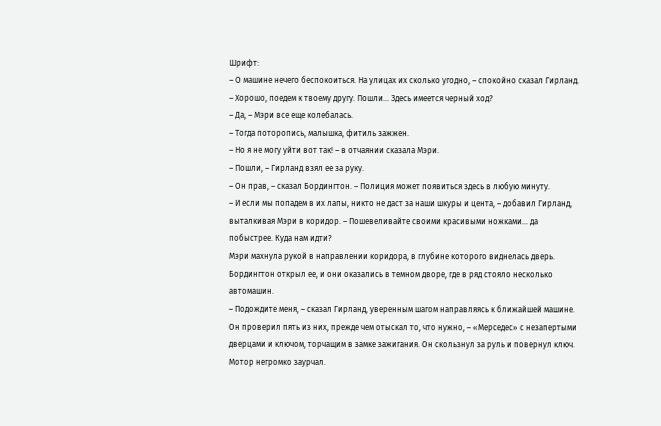Шрифт:
– О машине нечего беспокоиться. На улицах их сколько угодно, – спокойно сказал Гирланд. – Хорошо, поедем к твоему другу. Пошли… Здесь имеется черный ход?
– Да, – Мэри все еще колебалась.
– Тогда поторопись, малышка, фитиль зажжен.
– Но я не могу уйти вот так! – в отчаянии сказала Мэри.
– Пошли, – Гирланд взял ее за руку.
– Он прав, – сказал Бордингтон. – Полиция может появиться здесь в любую минуту.
– И если мы попадем в их лапы, никто не даст за наши шкуры и цента, – добавил Гирланд, выталкивая Мэри в коридор. – Пошевеливайте своими красивыми ножками… да побыстрее. Куда нам идти?
Мэри махнула рукой в направлении коридора, в глубине которого виднелась дверь. Бордингтон открыл ее, и они оказались в темном дворе, где в ряд стояло несколько автомашин.
– Подождите меня, – сказал Гирланд, уверенным шагом направляясь к ближайшей машине. Он проверил пять из них, прежде чем отыскал то, что нужно, – «Мерседес» с незапертыми дверцами и ключом, торчащим в замке зажигания. Он скользнул за руль и повернул ключ. Мотор негромко заурчал.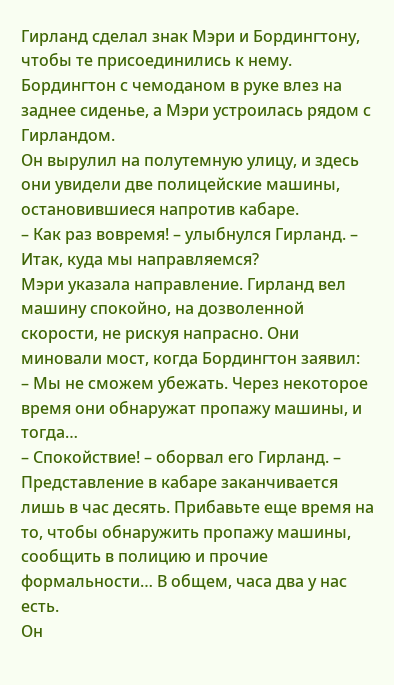Гирланд сделал знак Мэри и Бордингтону, чтобы те присоединились к нему. Бордингтон с чемоданом в руке влез на заднее сиденье, а Мэри устроилась рядом с Гирландом.
Он вырулил на полутемную улицу, и здесь они увидели две полицейские машины, остановившиеся напротив кабаре.
– Как раз вовремя! – улыбнулся Гирланд. – Итак, куда мы направляемся?
Мэри указала направление. Гирланд вел машину спокойно, на дозволенной скорости, не рискуя напрасно. Они миновали мост, когда Бордингтон заявил:
– Мы не сможем убежать. Через некоторое время они обнаружат пропажу машины, и тогда…
– Спокойствие! – оборвал его Гирланд. – Представление в кабаре заканчивается лишь в час десять. Прибавьте еще время на то, чтобы обнаружить пропажу машины, сообщить в полицию и прочие формальности… В общем, часа два у нас есть.
Он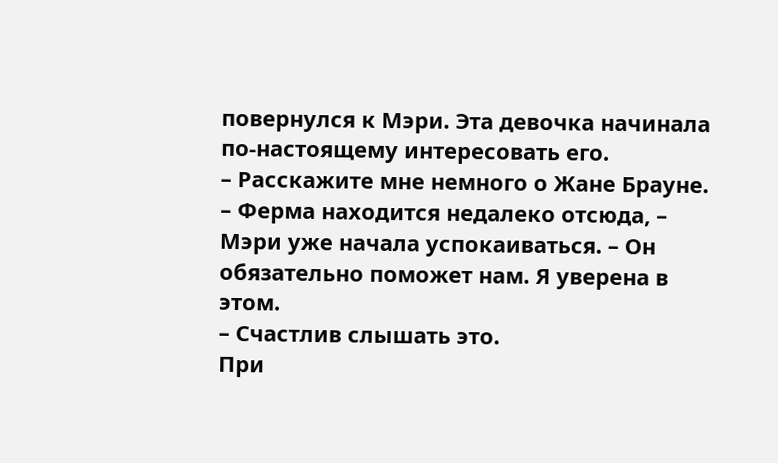повернулся к Мэри. Эта девочка начинала по-настоящему интересовать его.
– Расскажите мне немного о Жане Брауне.
– Ферма находится недалеко отсюда, – Мэри уже начала успокаиваться. – Он обязательно поможет нам. Я уверена в этом.
– Счастлив слышать это.
При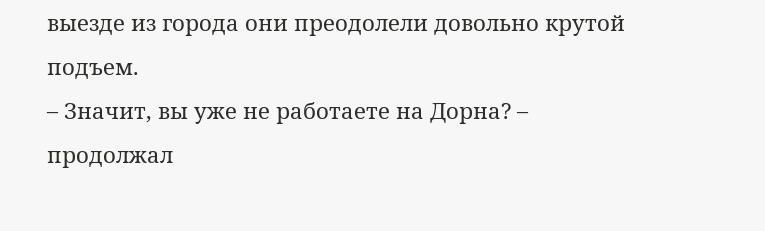выезде из города они преодолели довольно крутой подъем.
– Значит, вы уже не работаете на Дорна? – продолжал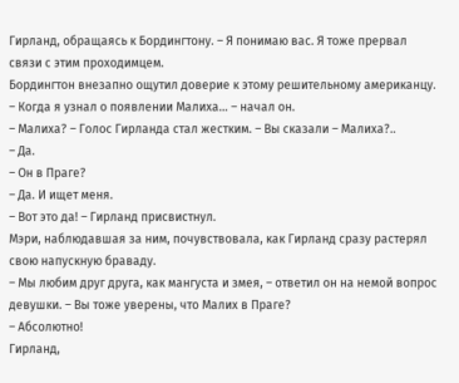Гирланд, обращаясь к Бордингтону. – Я понимаю вас. Я тоже прервал связи с этим проходимцем.
Бордингтон внезапно ощутил доверие к этому решительному американцу.
– Когда я узнал о появлении Малиха… – начал он.
– Малиха? – Голос Гирланда стал жестким. – Вы сказали – Малиха?..
– Да.
– Он в Праге?
– Да. И ищет меня.
– Вот это да! – Гирланд присвистнул.
Мэри, наблюдавшая за ним, почувствовала, как Гирланд сразу растерял свою напускную браваду.
– Мы любим друг друга, как мангуста и змея, – ответил он на немой вопрос девушки. – Вы тоже уверены, что Малих в Праге?
– Абсолютно!
Гирланд,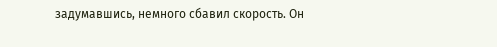задумавшись, немного сбавил скорость. Он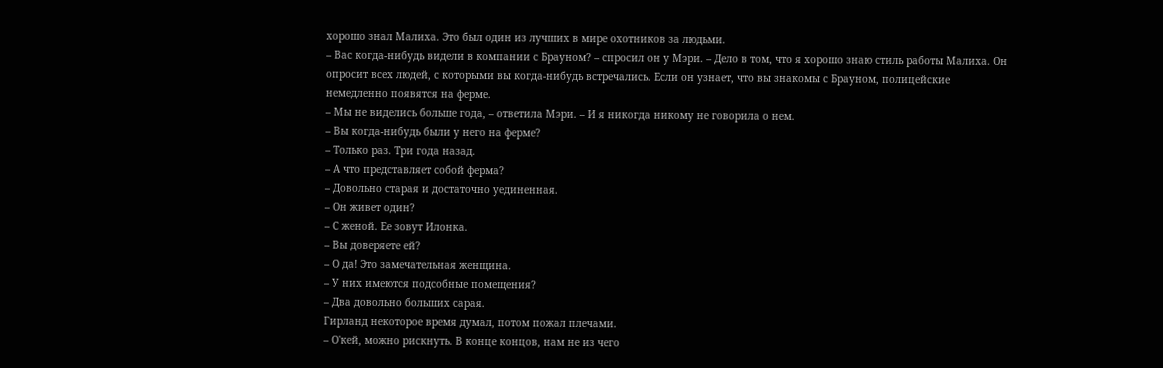хорошо знал Малиха. Это был один из лучших в мире охотников за людьми.
– Вас когда-нибудь видели в компании с Брауном? – спросил он у Мэри. – Дело в том, что я хорошо знаю стиль работы Малиха. Он опросит всех людей, с которыми вы когда-нибудь встречались. Если он узнает, что вы знакомы с Брауном, полицейские немедленно появятся на ферме.
– Мы не виделись больше года, – ответила Мэри. – И я никогда никому не говорила о нем.
– Вы когда-нибудь были у него на ферме?
– Только раз. Три года назад.
– А что представляет собой ферма?
– Довольно старая и достаточно уединенная.
– Он живет один?
– С женой. Ее зовут Илонка.
– Вы доверяете ей?
– О да! Это замечательная женщина.
– У них имеются подсобные помещения?
– Два довольно больших сарая.
Гирланд некоторое время думал, потом пожал плечами.
– О'кей, можно рискнуть. В конце концов, нам не из чего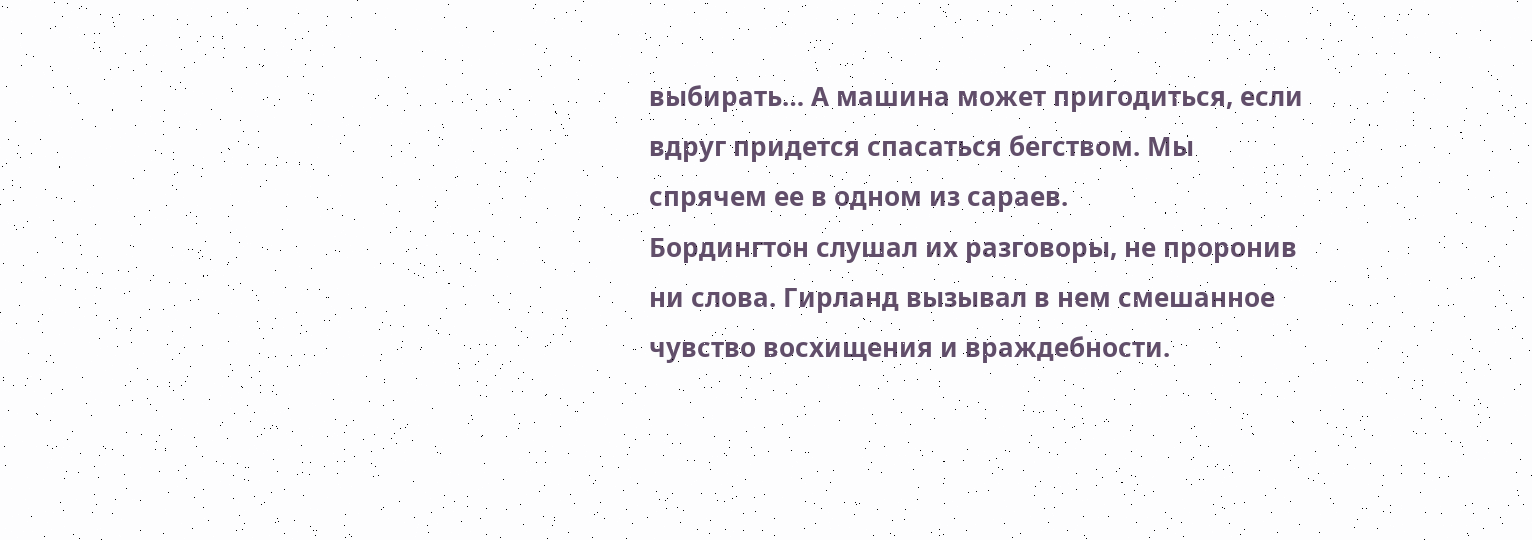выбирать… А машина может пригодиться, если вдруг придется спасаться бегством. Мы спрячем ее в одном из сараев.
Бордингтон слушал их разговоры, не проронив ни слова. Гирланд вызывал в нем смешанное чувство восхищения и враждебности.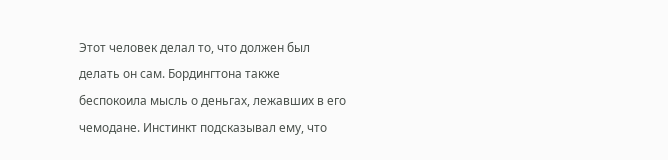Этот человек делал то, что должен был делать он сам. Бордингтона также беспокоила мысль о деньгах, лежавших в его чемодане. Инстинкт подсказывал ему, что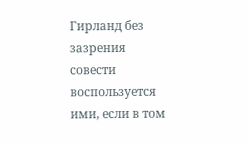Гирланд без зазрения совести воспользуется ими, если в том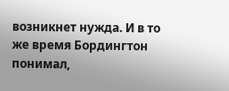возникнет нужда. И в то же время Бордингтон понимал,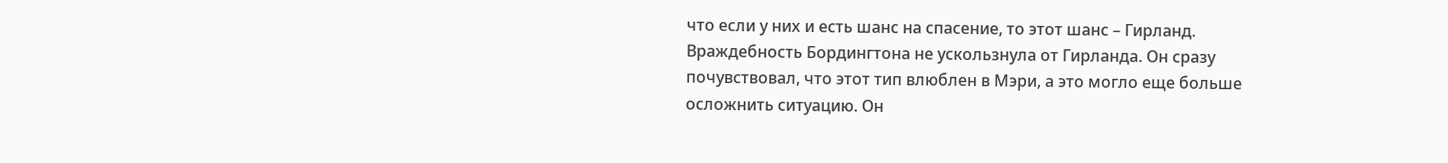что если у них и есть шанс на спасение, то этот шанс – Гирланд.
Враждебность Бордингтона не ускользнула от Гирланда. Он сразу почувствовал, что этот тип влюблен в Мэри, а это могло еще больше осложнить ситуацию. Он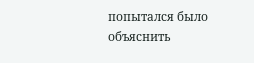попытался было объяснить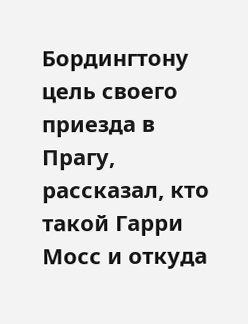Бордингтону цель своего приезда в Прагу, рассказал, кто такой Гарри Мосс и откуда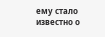ему стало известно о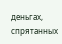деньгах, спрятанных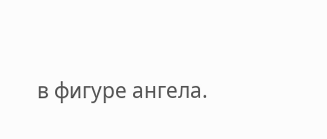в фигуре ангела.